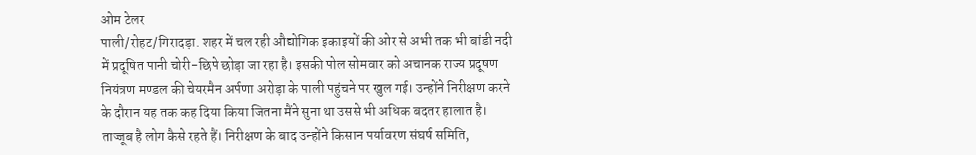ओम टेलर
पाली/रोहट/गिरादड़ा. शहर में चल रही औद्योगिक इकाइयों की ओर से अभी तक भी बांडी नदी में प्रदूषित पानी चोरी-छिपे छोड़ा जा रहा है। इसकी पोल सोमवार को अचानक राज्य प्रदूषण नियंत्रण मण्डल की चेयरमैन अर्पणा अरोड़ा के पाली पहुंचने पर खुल गई। उन्होंने निरीक्षण करने के दौरान यह तक कह दिया किया जितना मैंने सुना था उससे भी अधिक बदतर हालात है। ताज्जूब है लोग कैसे रहते हैं। निरीक्षण के बाद उन्होंने किसान पर्यावरण संघर्ष समिति,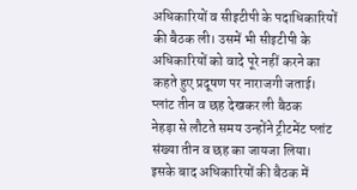अधिकारियों व सीइटीपी के पदाधिकारियों की बैठक ली। उसमें भी सीइटीपी के अधिकारियों को वादे पूरे नहीं करने का कहते हुए प्रदूषण पर नाराजगी जताई।
प्लांट तीन व छह देखकर ली बैठक
नेहड़ा से लौटते समय उन्होंने ट्रीटमेंट प्लांट संख्या तीन व छह का जायजा लिया। इसके बाद अधिकारियों की बैठक में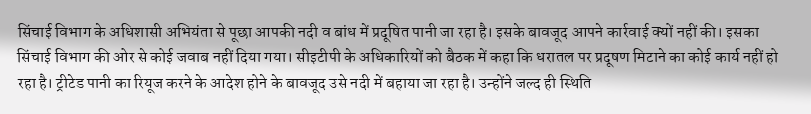सिंचाई विभाग के अधिशासी अभियंता से पूछा आपकी नदी व बांध में प्रदूषित पानी जा रहा है। इसके बावजूद आपने कार्रवाई क्यों नहीं की। इसका सिंचाई विभाग की ओर से कोई जवाब नहीं दिया गया। सीइटीपी के अधिकारियों को बैठक में कहा कि धरातल पर प्रदूषण मिटाने का कोई कार्य नहीं हो रहा है। ट्रीटेड पानी का रियूज करने के आदेश होने के बावजूद उसे नदी में बहाया जा रहा है। उन्होंने जल्द ही स्थिति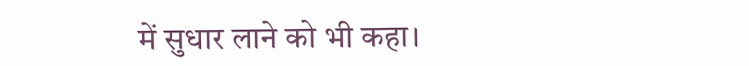में सुधार लाने को भी कहा।